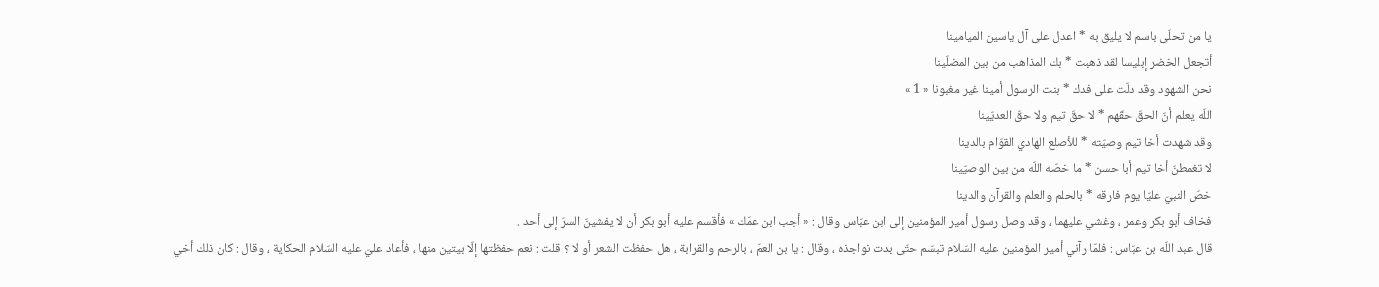يا من تحلّى باسم لا يليق به * اعدل على آل ياسين الميامينا
أتجعل الخضر إبليسا لقد ذهبت * بك المذاهب من بين المضلّينا
نحن الشهود وقد دلّت على فدك * بنت الرسول أمينا غير مغبونا « 1 »
اللّه يعلم أنّ الحقّ حقّهم * لا حقّ تيم ولا حقّ العديّينا
وقد شهدت أخا تيم وصيّته * للأصلع الهادي القوّام بالدينا
لا تغمطنّ أخا تيم أبا حسن * ما خصّه اللّه من بين الوصيّينا
خصّ النبيّ عليّا يوم فارقه * بالحلم والعلم والقرآن والدينا
فخاف أبو بكر وعمر ، وغشي عليهما ، وقد وصل رسول أمير المؤمنين إلى ابن عبّاس وقال : « أجب ابن عمّك » فأقسم عليه أبو بكر أن لا يفشينّ السرّ إلى أحد .
قال عبد اللّه بن عبّاس : فلمّا رآني أمير المؤمنين عليه السّلام تبسّم حتّى بدت نواجذه ، وقال : يا بن العمّ ، بالرحم والقرابة ، هل حفظت الشعر أو لا ؟ قلت : نعم حفظتها إلّا بيتين منها ، فأعاد عليّ عليه السّلام الحكاية ، وقال : كان ذلك أخي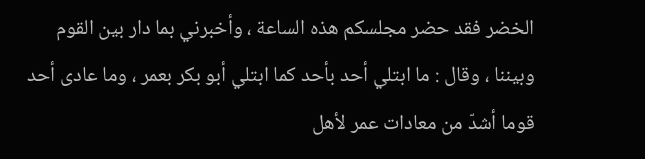الخضر فقد حضر مجلسكم هذه الساعة ، وأخبرني بما دار بين القوم وبيننا ، وقال : ما ابتلي أحد بأحد كما ابتلي أبو بكر بعمر ، وما عادى أحد قوما أشدّ من معادات عمر لأهل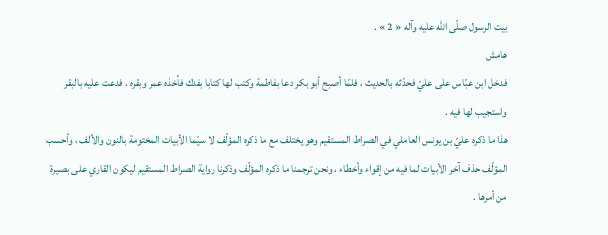بيت الرسول صلّى اللّه عليه وآله « 2 » .
هامش
فدخل ابن عبّاس على عليّ فحدّثه بالحديث ، فلمّا أصبح أبو بكر دعا بفاطمة وكتب لها كتابا بفدك فأخذه عمر وبقره ، فدعت عليه بالبقر واستجيب لها فيه .
هذا ما ذكره عليّ بن يونس العاملي في الصراط المستقيم وهو يختلف مع ما ذكره المؤلّف لا سيّما الأبيات المختومة بالنون والألف ، وأحسب المؤلّف حذف آخر الأبيات لما فيه من إقواء وأخطاء ، ونحن ترجمنا ما ذكره المؤلّف وذكرنا رواية الصراط المستقيم ليكون القاري على بصيرة من أمرها .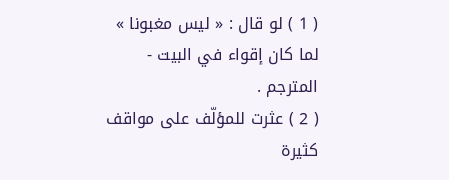( 1 ) لو قال : « ليس مغبونا » لما كان إقواء في البيت - المترجم .
( 2 ) عثرت للمؤلّف على مواقف كثيرة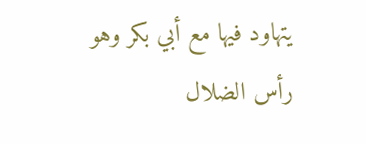يتهاود فيها مع أبي بكر وهو رأس الضلال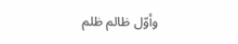وأوّل ظالم ظلم